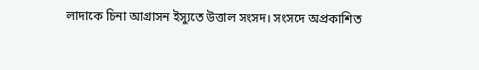লাদাকে চিনা আগ্রাসন ইস্যুতে উত্তাল সংসদ। সংসদে অপ্রকাশিত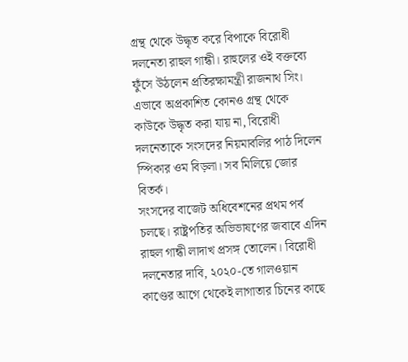গ্রন্থ থেকে উদ্ধৃত করে বিপাকে বিরোধী দলনেতা রাহুল গান্ধী। রাহুলের ওই বক্তব্যে ফুঁসে উঠলেন প্রতিরক্ষামন্ত্রী রাজনাথ সিং। এভাবে অপ্রকাশিত কোনও গ্রন্থ থেকে কাউকে উদ্ধৃত করা যায় না, বিরোধী দলনেতাকে সংসদের নিয়মাবলির পাঠ দিলেন স্পিকার ওম বিড়লা। সব মিলিয়ে জোর বিতর্ক।
সংসদের বাজেট অধিবেশনের প্রথম পর্ব চলছে। রাষ্ট্রপতির অভিভাষণের জবাবে এদিন রাহুল গান্ধী লাদাখ প্রসঙ্গ তোলেন। বিরোধী দলনেতার দাবি, ২০২০-তে গালওয়ান কাণ্ডের আগে থেকেই লাগাতার চিনের কাছে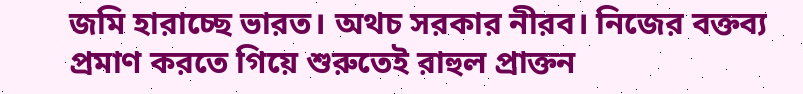জমি হারাচ্ছে ভারত। অথচ সরকার নীরব। নিজের বক্তব্য প্রমাণ করতে গিয়ে শুরুতেই রাহুল প্রাক্তন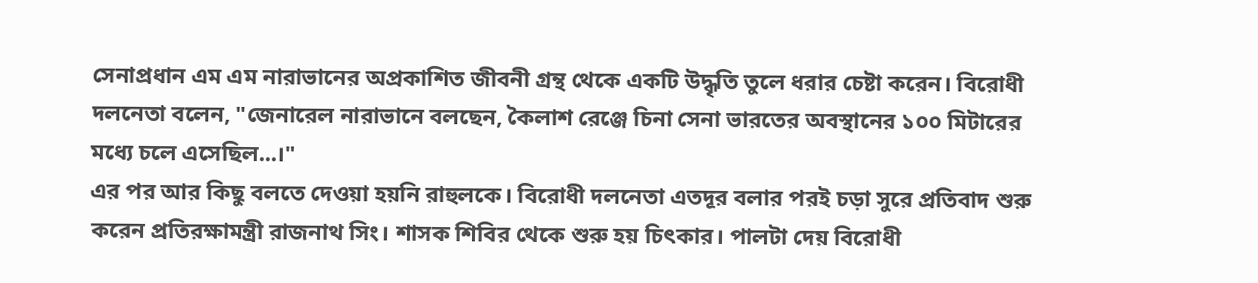সেনাপ্রধান এম এম নারাভানের অপ্রকাশিত জীবনী গ্রন্থ থেকে একটি উদ্ধৃতি তুলে ধরার চেষ্টা করেন। বিরোধী দলনেতা বলেন, "জেনারেল নারাভানে বলছেন, কৈলাশ রেঞ্জে চিনা সেনা ভারতের অবস্থানের ১০০ মিটারের মধ্যে চলে এসেছিল...।"
এর পর আর কিছু বলতে দেওয়া হয়নি রাহুলকে। বিরোধী দলনেতা এতদূর বলার পরই চড়া সুরে প্রতিবাদ শুরু করেন প্রতিরক্ষামন্ত্রী রাজনাথ সিং। শাসক শিবির থেকে শুরু হয় চিৎকার। পালটা দেয় বিরোধী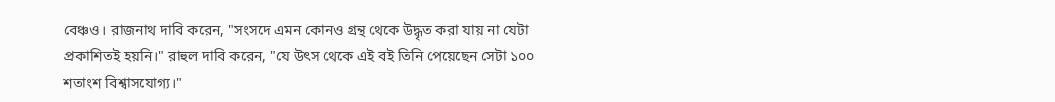বেঞ্চও। রাজনাথ দাবি করেন, "সংসদে এমন কোনও গ্রন্থ থেকে উদ্ধৃত করা যায় না যেটা প্রকাশিতই হয়নি।" রাহুল দাবি করেন, "যে উৎস থেকে এই বই তিনি পেয়েছেন সেটা ১০০ শতাংশ বিশ্বাসযোগ্য।"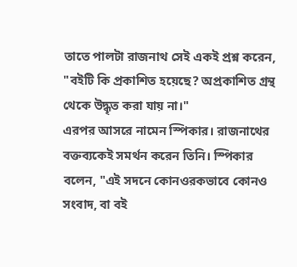তাতে পালটা রাজনাথ সেই একই প্রশ্ন করেন, "বইটি কি প্রকাশিত হয়েছে? অপ্রকাশিত গ্রন্থ থেকে উদ্ধৃত করা যায় না।"
এরপর আসরে নামেন স্পিকার। রাজনাথের বক্তব্যকেই সমর্থন করেন তিনি। স্পিকার বলেন, "এই সদনে কোনওরকভাবে কোনও সংবাদ, বা বই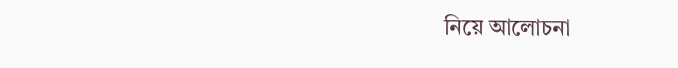নিয়ে আলোচনা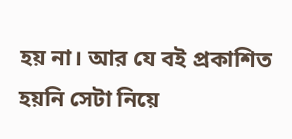হয় না। আর যে বই প্রকাশিত হয়নি সেটা নিয়ে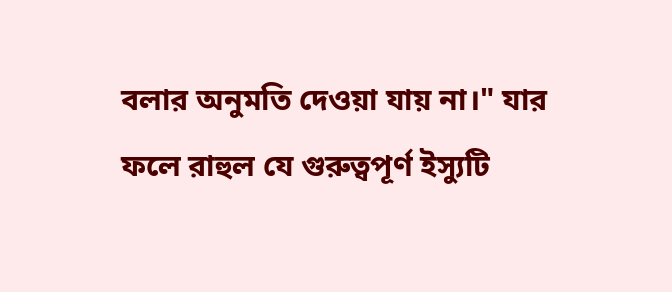বলার অনুমতি দেওয়া যায় না।" যার ফলে রাহুল যে গুরুত্বপূর্ণ ইস্যুটি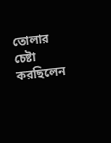তোলার চেষ্টা করছিলেন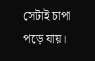সেটাই চাপা পড়ে যায়।